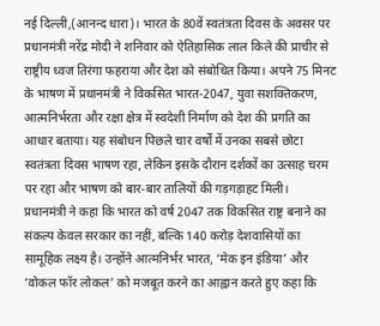नई दिल्ली,(आनन्द धारा)। भारत के 80वें स्वतंत्रता दिवस के अवसर पर प्रधानमंत्री नरेंद्र मोदी ने शनिवार को ऐतिहासिक लाल किले की प्राचीर से राष्ट्रीय ध्वज तिरंगा फहराया और देश को संबोधित किया। अपने 75 मिनट के भाषण में प्रधानमंत्री ने विकसित भारत-2047, युवा सशक्तिकरण, आत्मनिर्भरता और रक्षा क्षेत्र में स्वदेशी निर्माण को देश की प्रगति का आधार बताया। यह संबोधन पिछले चार वर्षों में उनका सबसे छोटा स्वतंत्रता दिवस भाषण रहा, लेकिन इसके दौरान दर्शकों का उत्साह चरम पर रहा और भाषण को बार-बार तालियों की गड़गड़ाहट मिली।
प्रधानमंत्री ने कहा कि भारत को वर्ष 2047 तक विकसित राष्ट्र बनाने का संकल्प केवल सरकार का नहीं, बल्कि 140 करोड़ देशवासियों का सामूहिक लक्ष्य है। उन्होंने आत्मनिर्भर भारत, ‘मेक इन इंडिया’ और ‘वोकल फॉर लोकल’ को मजबूत करने का आह्वान करते हुए कहा कि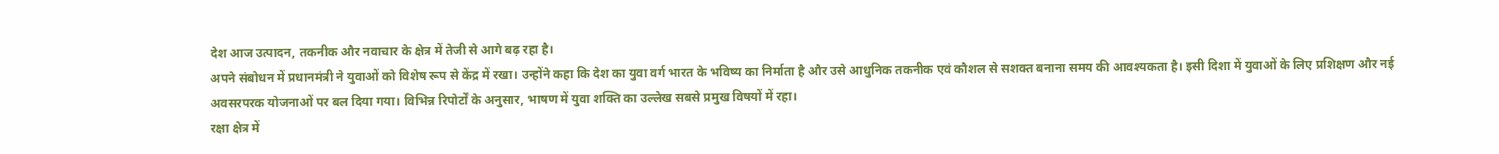देश आज उत्पादन, तकनीक और नवाचार के क्षेत्र में तेजी से आगे बढ़ रहा है।
अपने संबोधन में प्रधानमंत्री ने युवाओं को विशेष रूप से केंद्र में रखा। उन्होंने कहा कि देश का युवा वर्ग भारत के भविष्य का निर्माता है और उसे आधुनिक तकनीक एवं कौशल से सशक्त बनाना समय की आवश्यकता है। इसी दिशा में युवाओं के लिए प्रशिक्षण और नई अवसरपरक योजनाओं पर बल दिया गया। विभिन्न रिपोर्टों के अनुसार, भाषण में युवा शक्ति का उल्लेख सबसे प्रमुख विषयों में रहा।
रक्षा क्षेत्र में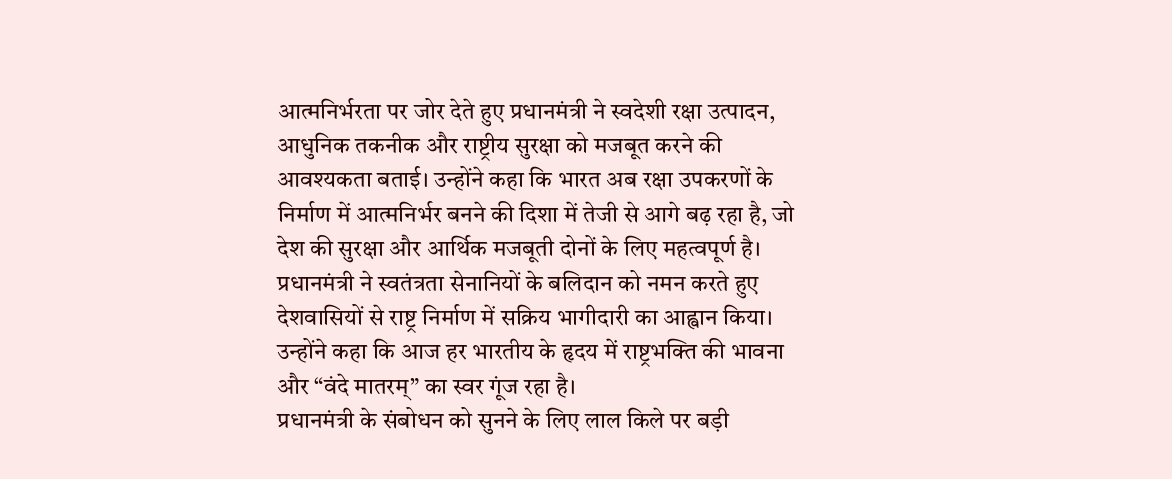आत्मनिर्भरता पर जोर देते हुए प्रधानमंत्री ने स्वदेशी रक्षा उत्पादन, आधुनिक तकनीक और राष्ट्रीय सुरक्षा को मजबूत करने की आवश्यकता बताई। उन्होंने कहा कि भारत अब रक्षा उपकरणों के निर्माण में आत्मनिर्भर बनने की दिशा में तेजी से आगे बढ़ रहा है, जो देश की सुरक्षा और आर्थिक मजबूती दोनों के लिए महत्वपूर्ण है।
प्रधानमंत्री ने स्वतंत्रता सेनानियों के बलिदान को नमन करते हुए देशवासियों से राष्ट्र निर्माण में सक्रिय भागीदारी का आह्वान किया। उन्होंने कहा कि आज हर भारतीय के हृदय में राष्ट्रभक्ति की भावना और “वंदे मातरम्” का स्वर गूंज रहा है।
प्रधानमंत्री के संबोधन को सुनने के लिए लाल किले पर बड़ी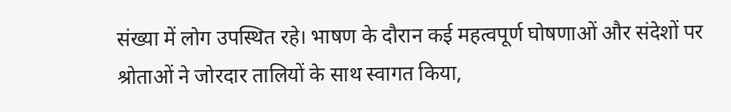संख्या में लोग उपस्थित रहे। भाषण के दौरान कई महत्वपूर्ण घोषणाओं और संदेशों पर श्रोताओं ने जोरदार तालियों के साथ स्वागत किया,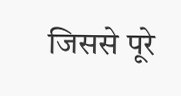जिससे पूरे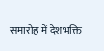समारोह में देशभक्ति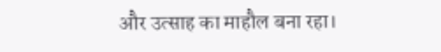और उत्साह का माहौल बना रहा।